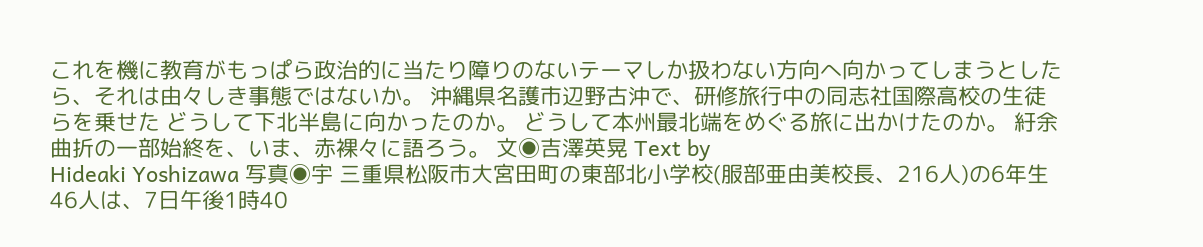これを機に教育がもっぱら政治的に当たり障りのないテーマしか扱わない方向へ向かってしまうとしたら、それは由々しき事態ではないか。 沖縄県名護市辺野古沖で、研修旅行中の同志社国際高校の生徒らを乗せた どうして下北半島に向かったのか。 どうして本州最北端をめぐる旅に出かけたのか。 紆余曲折の一部始終を、いま、赤裸々に語ろう。 文◉吉澤英晃 Text by
Hideaki Yoshizawa 写真◉宇 三重県松阪市大宮田町の東部北小学校(服部亜由美校長、216人)の6年生46人は、7日午後1時40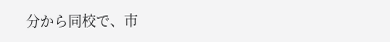分から同校で、市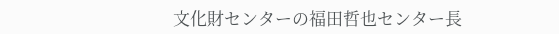文化財センターの福田哲也センター長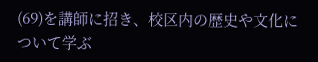(69)を講師に招き、校区内の歴史や文化について学ぶ